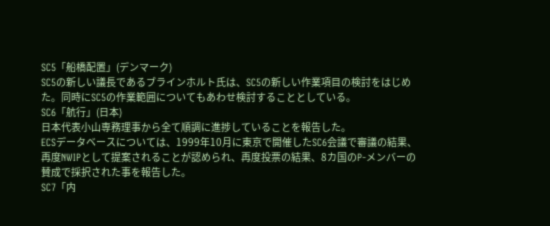SC5「船橋配置」(デンマーク)
SC5の新しい議長であるブラインホルト氏は、SC5の新しい作業項目の検討をはじめた。同時にSC5の作業範囲についてもあわせ検討することとしている。
SC6「航行」(日本)
日本代表小山専務理事から全て順調に進捗していることを報告した。
ECSデータベースについては、1999年10月に東京で開催したSC6会議で審議の結果、再度NWIPとして提案されることが認められ、再度投票の結果、8カ国のP-メンバーの賛成で採択された事を報告した。
SC7「内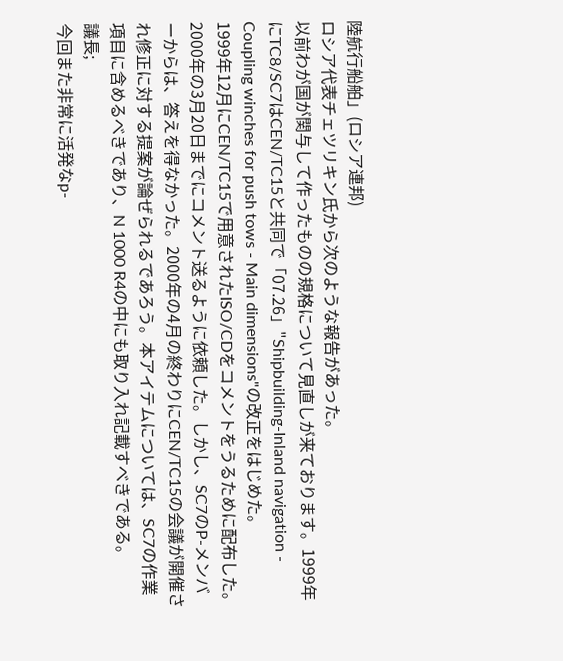陸航行船舶」(ロシア連邦)
ロシア代表チェツリキン氏から次のような報告があった。
以前わが国が関与して作ったものの規格について見直しが来ております。1999年にTC8/SC7はCEN/TC15と共同で「07.26」"Shipbuilding-Inland navigation - Coupling winches for push tows - Main dimensions"の改正をはじめた。
1999年12月にCEN/TC15で用意されたISO/CDをコメントをうるために配布した。2000年の3月20日までにコメント送るように依頼した。しかし、SC7のP-メンバーからは、答えを得なかった。2000年の4月の終わりにCEN/TC15の会議が開催され修正に対する提案が論ぜられるであろう。本アイテムについては、SC7の作業項目に含めるべきであり、N 1000 R4の中にも取り入れ記載すべきである。
議長;
今回また非常に活発なp-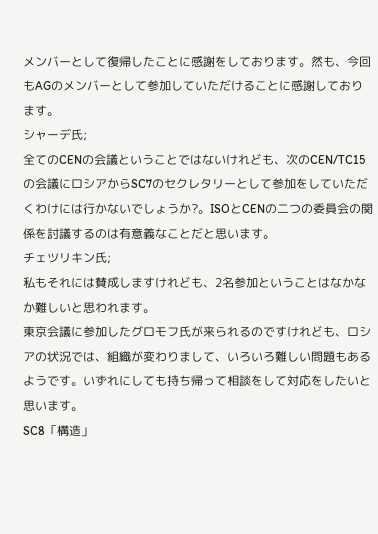メンバーとして復帰したことに感謝をしております。然も、今回もAGのメンバーとして参加していただけることに感謝しております。
シャーデ氏;
全てのCENの会議ということではないけれども、次のCEN/TC15の会議にロシアからSC7のセクレタリーとして参加をしていただくわけには行かないでしょうか?。ISOとCENの二つの委員会の関係を討議するのは有意義なことだと思います。
チェツリキン氏;
私もそれには賛成しますけれども、2名参加ということはなかなか難しいと思われます。
東京会議に参加したグロモフ氏が来られるのですけれども、ロシアの状況では、組織が変わりまして、いろいろ難しい問題もあるようです。いずれにしても持ち帰って相談をして対応をしたいと思います。
SC8「構造」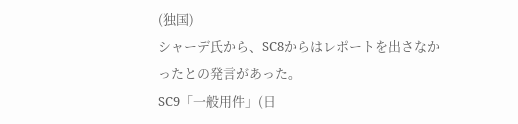(独国)
シャーデ氏から、SC8からはレポートを出さなかったとの発言があった。
SC9「一般用件」(日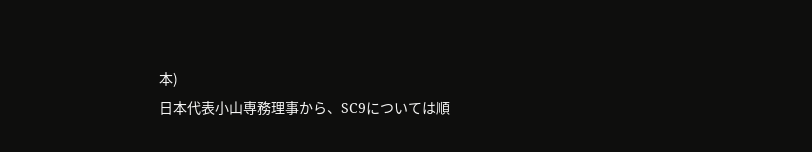本)
日本代表小山専務理事から、SC9については順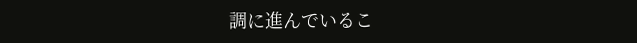調に進んでいるこ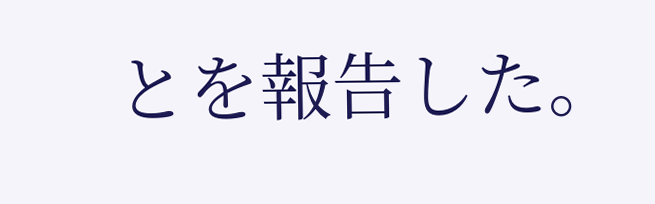とを報告した。